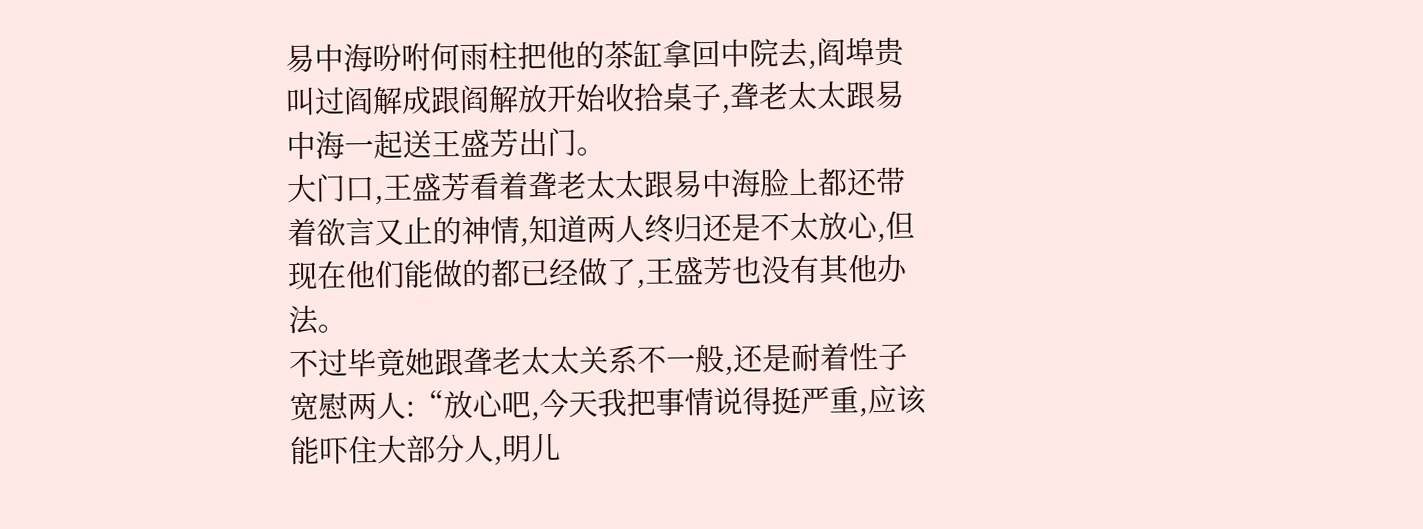易中海吩咐何雨柱把他的茶缸拿回中院去,阎埠贵叫过阎解成跟阎解放开始收拾桌子,聋老太太跟易中海一起送王盛芳出门。
大门口,王盛芳看着聋老太太跟易中海脸上都还带着欲言又止的神情,知道两人终归还是不太放心,但现在他们能做的都已经做了,王盛芳也没有其他办法。
不过毕竟她跟聋老太太关系不一般,还是耐着性子宽慰两人:“放心吧,今天我把事情说得挺严重,应该能吓住大部分人,明儿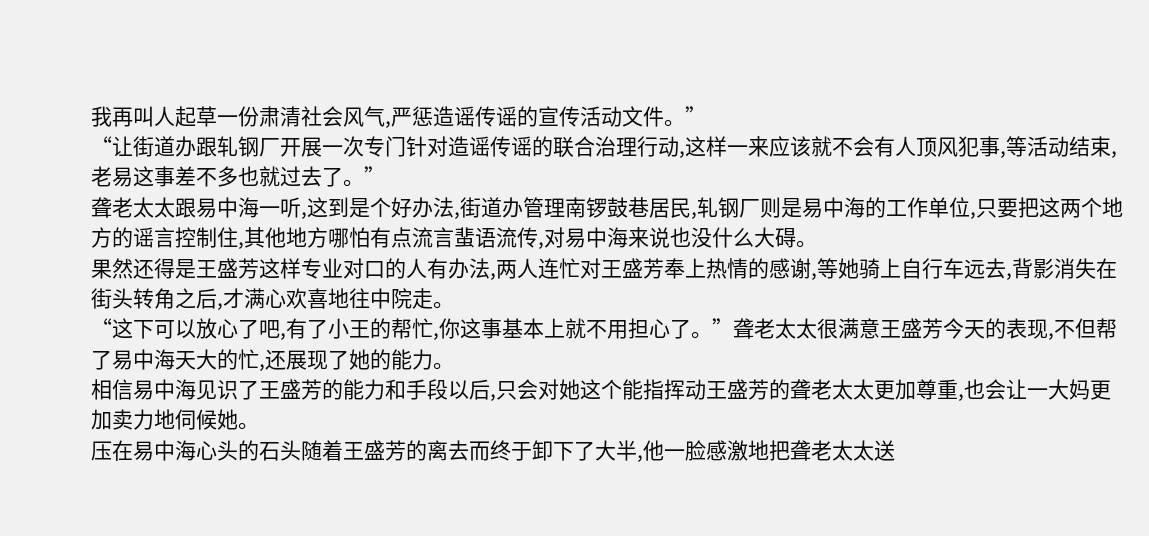我再叫人起草一份肃清社会风气,严惩造谣传谣的宣传活动文件。”
“让街道办跟轧钢厂开展一次专门针对造谣传谣的联合治理行动,这样一来应该就不会有人顶风犯事,等活动结束,老易这事差不多也就过去了。”
聋老太太跟易中海一听,这到是个好办法,街道办管理南锣鼓巷居民,轧钢厂则是易中海的工作单位,只要把这两个地方的谣言控制住,其他地方哪怕有点流言蜚语流传,对易中海来说也没什么大碍。
果然还得是王盛芳这样专业对口的人有办法,两人连忙对王盛芳奉上热情的感谢,等她骑上自行车远去,背影消失在街头转角之后,才满心欢喜地往中院走。
“这下可以放心了吧,有了小王的帮忙,你这事基本上就不用担心了。”聋老太太很满意王盛芳今天的表现,不但帮了易中海天大的忙,还展现了她的能力。
相信易中海见识了王盛芳的能力和手段以后,只会对她这个能指挥动王盛芳的聋老太太更加尊重,也会让一大妈更加卖力地伺候她。
压在易中海心头的石头随着王盛芳的离去而终于卸下了大半,他一脸感激地把聋老太太送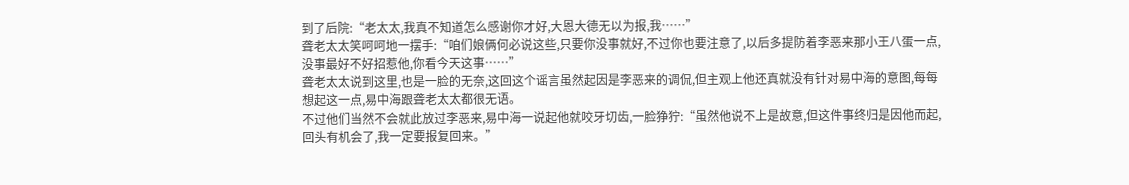到了后院:“老太太,我真不知道怎么感谢你才好,大恩大德无以为报,我……”
聋老太太笑呵呵地一摆手:“咱们娘俩何必说这些,只要你没事就好,不过你也要注意了,以后多提防着李恶来那小王八蛋一点,没事最好不好招惹他,你看今天这事……”
聋老太太说到这里,也是一脸的无奈,这回这个谣言虽然起因是李恶来的调侃,但主观上他还真就没有针对易中海的意图,每每想起这一点,易中海跟聋老太太都很无语。
不过他们当然不会就此放过李恶来,易中海一说起他就咬牙切齿,一脸狰狞:“虽然他说不上是故意,但这件事终归是因他而起,回头有机会了,我一定要报复回来。”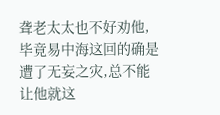聋老太太也不好劝他,毕竟易中海这回的确是遭了无妄之灾,总不能让他就这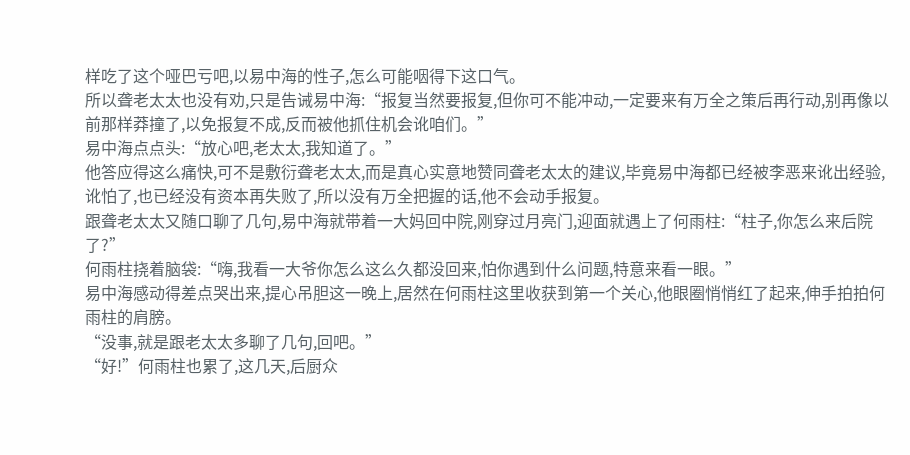样吃了这个哑巴亏吧,以易中海的性子,怎么可能咽得下这口气。
所以聋老太太也没有劝,只是告诫易中海:“报复当然要报复,但你可不能冲动,一定要来有万全之策后再行动,别再像以前那样莽撞了,以免报复不成,反而被他抓住机会讹咱们。”
易中海点点头:“放心吧,老太太,我知道了。”
他答应得这么痛快,可不是敷衍聋老太太,而是真心实意地赞同聋老太太的建议,毕竟易中海都已经被李恶来讹出经验,讹怕了,也已经没有资本再失败了,所以没有万全把握的话,他不会动手报复。
跟聋老太太又随口聊了几句,易中海就带着一大妈回中院,刚穿过月亮门,迎面就遇上了何雨柱:“柱子,你怎么来后院了?”
何雨柱挠着脑袋:“嗨,我看一大爷你怎么这么久都没回来,怕你遇到什么问题,特意来看一眼。”
易中海感动得差点哭出来,提心吊胆这一晚上,居然在何雨柱这里收获到第一个关心,他眼圈悄悄红了起来,伸手拍拍何雨柱的肩膀。
“没事,就是跟老太太多聊了几句,回吧。”
“好!”何雨柱也累了,这几天,后厨众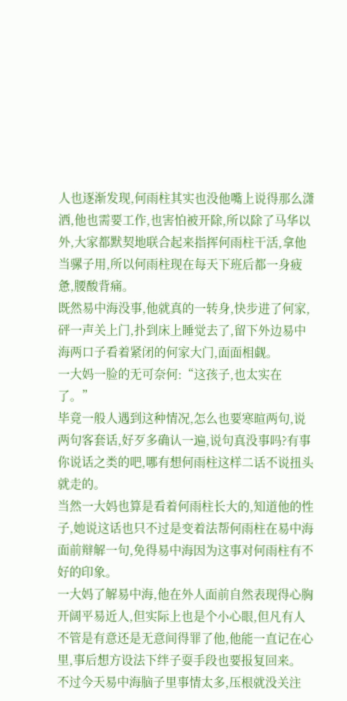人也逐渐发现,何雨柱其实也没他嘴上说得那么潇洒,他也需要工作,也害怕被开除,所以除了马华以外,大家都默契地联合起来指挥何雨柱干活,拿他当骡子用,所以何雨柱现在每天下班后都一身疲惫,腰酸背痛。
既然易中海没事,他就真的一转身,快步进了何家,砰一声关上门,扑到床上睡觉去了,留下外边易中海两口子看着紧闭的何家大门,面面相觑。
一大妈一脸的无可奈何:“这孩子,也太实在了。”
毕竟一般人遇到这种情况,怎么也要寒暄两句,说两句客套话,好歹多确认一遍,说句真没事吗?有事你说话之类的吧,哪有想何雨柱这样二话不说扭头就走的。
当然一大妈也算是看着何雨柱长大的,知道他的性子,她说这话也只不过是变着法帮何雨柱在易中海面前辩解一句,免得易中海因为这事对何雨柱有不好的印象。
一大妈了解易中海,他在外人面前自然表现得心胸开阔平易近人,但实际上也是个小心眼,但凡有人不管是有意还是无意间得罪了他,他能一直记在心里,事后想方设法下绊子耍手段也要报复回来。
不过今天易中海脑子里事情太多,压根就没关注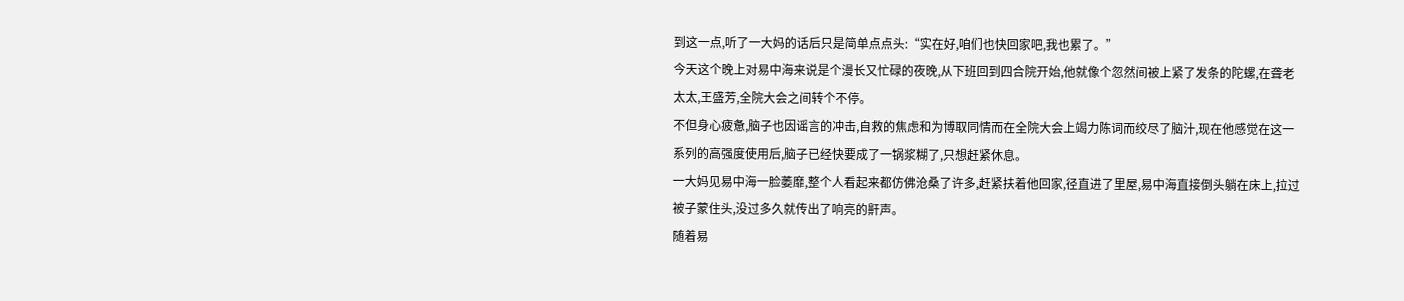到这一点,听了一大妈的话后只是简单点点头:“实在好,咱们也快回家吧,我也累了。”
今天这个晚上对易中海来说是个漫长又忙碌的夜晚,从下班回到四合院开始,他就像个忽然间被上紧了发条的陀螺,在聋老太太,王盛芳,全院大会之间转个不停。
不但身心疲惫,脑子也因谣言的冲击,自救的焦虑和为博取同情而在全院大会上竭力陈词而绞尽了脑汁,现在他感觉在这一系列的高强度使用后,脑子已经快要成了一锅浆糊了,只想赶紧休息。
一大妈见易中海一脸萎靡,整个人看起来都仿佛沧桑了许多,赶紧扶着他回家,径直进了里屋,易中海直接倒头躺在床上,拉过被子蒙住头,没过多久就传出了响亮的鼾声。
随着易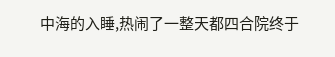中海的入睡,热闹了一整天都四合院终于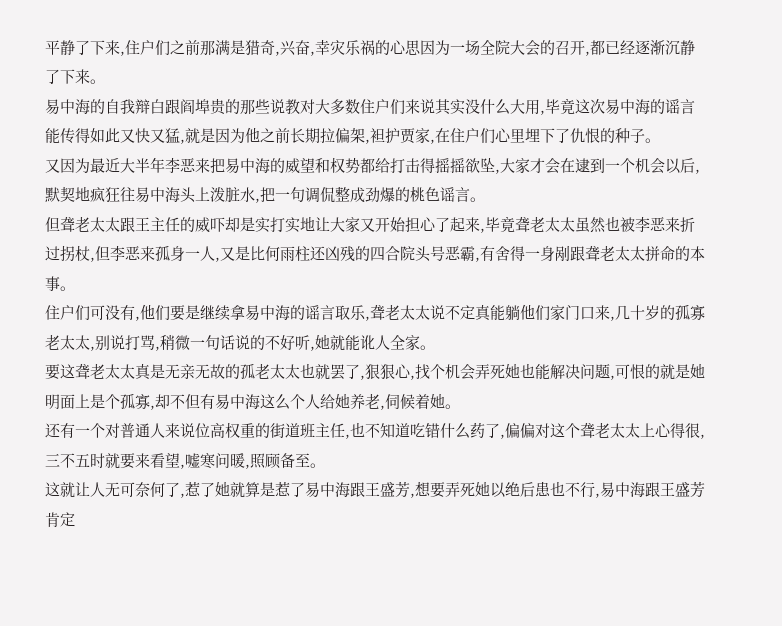平静了下来,住户们之前那满是猎奇,兴奋,幸灾乐祸的心思因为一场全院大会的召开,都已经逐渐沉静了下来。
易中海的自我辩白跟阎埠贵的那些说教对大多数住户们来说其实没什么大用,毕竟这次易中海的谣言能传得如此又快又猛,就是因为他之前长期拉偏架,袒护贾家,在住户们心里埋下了仇恨的种子。
又因为最近大半年李恶来把易中海的威望和权势都给打击得摇摇欲坠,大家才会在逮到一个机会以后,默契地疯狂往易中海头上泼脏水,把一句调侃整成劲爆的桃色谣言。
但聋老太太跟王主任的威吓却是实打实地让大家又开始担心了起来,毕竟聋老太太虽然也被李恶来折过拐杖,但李恶来孤身一人,又是比何雨柱还凶残的四合院头号恶霸,有舍得一身剐跟聋老太太拼命的本事。
住户们可没有,他们要是继续拿易中海的谣言取乐,聋老太太说不定真能躺他们家门口来,几十岁的孤寡老太太,别说打骂,稍微一句话说的不好听,她就能讹人全家。
要这聋老太太真是无亲无故的孤老太太也就罢了,狠狠心,找个机会弄死她也能解决问题,可恨的就是她明面上是个孤寡,却不但有易中海这么个人给她养老,伺候着她。
还有一个对普通人来说位高权重的街道班主任,也不知道吃错什么药了,偏偏对这个聋老太太上心得很,三不五时就要来看望,嘘寒问暖,照顾备至。
这就让人无可奈何了,惹了她就算是惹了易中海跟王盛芳,想要弄死她以绝后患也不行,易中海跟王盛芳肯定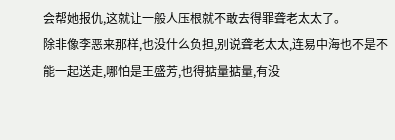会帮她报仇,这就让一般人压根就不敢去得罪聋老太太了。
除非像李恶来那样,也没什么负担,别说聋老太太,连易中海也不是不能一起送走,哪怕是王盛芳,也得掂量掂量,有没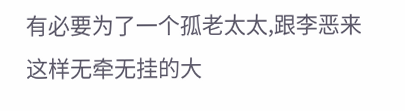有必要为了一个孤老太太,跟李恶来这样无牵无挂的大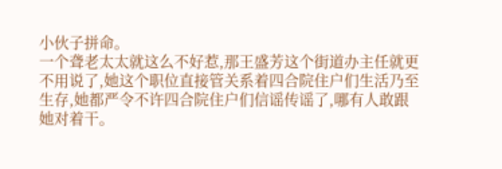小伙子拼命。
一个聋老太太就这么不好惹,那王盛芳这个街道办主任就更不用说了,她这个职位直接管关系着四合院住户们生活乃至生存,她都严令不许四合院住户们信谣传谣了,哪有人敢跟她对着干。